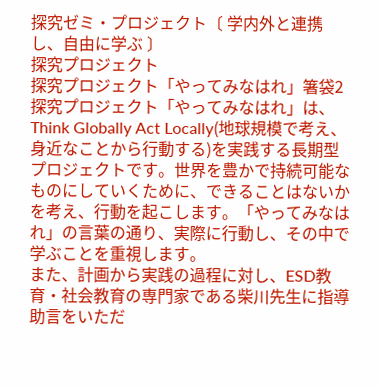探究ゼミ・プロジェクト〔 学内外と連携し、自由に学ぶ 〕
探究プロジェクト
探究プロジェクト「やってみなはれ」箸袋2
探究プロジェクト「やってみなはれ」は、Think Globally Act Locally(地球規模で考え、身近なことから行動する)を実践する長期型プロジェクトです。世界を豊かで持続可能なものにしていくために、できることはないかを考え、行動を起こします。「やってみなはれ」の言葉の通り、実際に行動し、その中で学ぶことを重視します。
また、計画から実践の過程に対し、ESD教育・社会教育の専門家である柴川先生に指導助言をいただ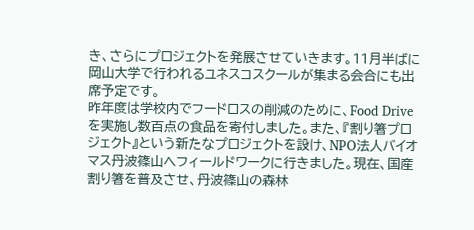き、さらにプロジェクトを発展させていきます。11月半ばに岡山大学で行われるユネスコスクールが集まる会合にも出席予定です。
昨年度は学校内でフードロスの削減のために、Food Driveを実施し数百点の食品を寄付しました。また、『割り箸プロジェクト』という新たなプロジェクトを設け、NPO法人バイオマス丹波篠山へフィールドワークに行きました。現在、国産割り箸を普及させ、丹波篠山の森林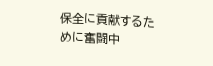保全に貢献するために奮闘中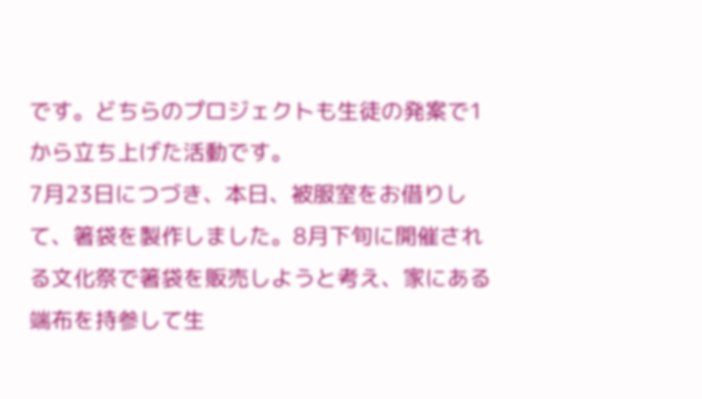です。どちらのプロジェクトも生徒の発案で1から立ち上げた活動です。
7月23日につづき、本日、被服室をお借りして、箸袋を製作しました。8月下旬に開催される文化祭で箸袋を販売しようと考え、家にある端布を持参して生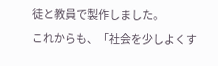徒と教員で製作しました。
これからも、「社会を少しよくす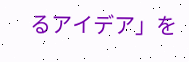るアイデア」を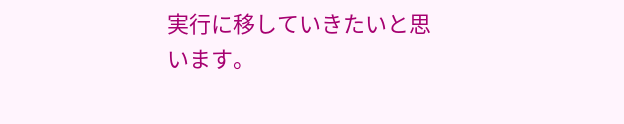実行に移していきたいと思います。